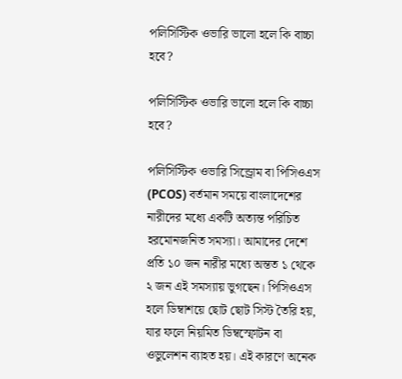পলিসিস্টিক ওভারি ভালো হলে কি বাচ্চা হবে?

পলিসিস্টিক ওভারি ভালো হলে কি বাচ্চা হবে?

পলিসিস্টিক ওভারি সিন্ড্রোম বা পিসিওএস (PCOS) বর্তমান সময়ে বাংলাদেশের নারীদের মধ্যে একটি অত্যন্ত পরিচিত হরমোনজনিত সমস্যা। আমাদের দেশে প্রতি ১০ জন নারীর মধ্যে অন্তত ১ থেকে ২ জন এই সমস্যায় ভুগছেন। পিসিওএস হলে ডিম্বাশয়ে ছোট ছোট সিস্ট তৈরি হয়, যার ফলে নিয়মিত ডিম্বস্ফোটন বা ওভুলেশন ব্যাহত হয়। এই কারণে অনেক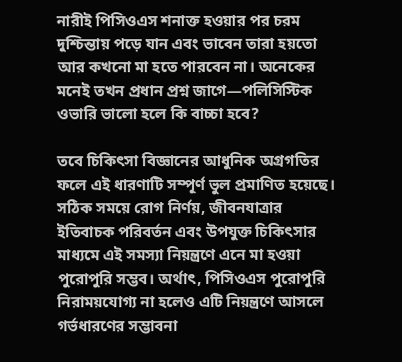নারীই পিসিওএস শনাক্ত হওয়ার পর চরম দুশ্চিন্তায় পড়ে যান এবং ভাবেন তারা হয়তো আর কখনো মা হতে পারবেন না। অনেকের মনেই তখন প্রধান প্রশ্ন জাগে—পলিসিস্টিক ওভারি ভালো হলে কি বাচ্চা হবে?

তবে চিকিৎসা বিজ্ঞানের আধুনিক অগ্রগতির ফলে এই ধারণাটি সম্পূর্ণ ভুল প্রমাণিত হয়েছে। সঠিক সময়ে রোগ নির্ণয়, জীবনযাত্রার ইতিবাচক পরিবর্তন এবং উপযুক্ত চিকিৎসার মাধ্যমে এই সমস্যা নিয়ন্ত্রণে এনে মা হওয়া পুরোপুরি সম্ভব। অর্থাৎ, পিসিওএস পুরোপুরি নিরাময়যোগ্য না হলেও এটি নিয়ন্ত্রণে আসলে গর্ভধারণের সম্ভাবনা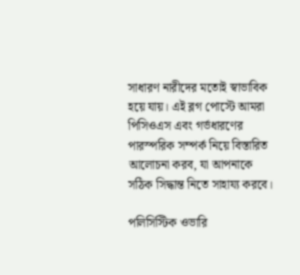সাধারণ নারীদের মতোই স্বাভাবিক হয়ে যায়। এই ব্লগ পোস্টে আমরা পিসিওএস এবং গর্ভধারণের পারস্পরিক সম্পর্ক নিয়ে বিস্তারিত আলোচনা করব, যা আপনাকে সঠিক সিদ্ধান্ত নিতে সাহায্য করবে।

পলিসিস্টিক ওভারি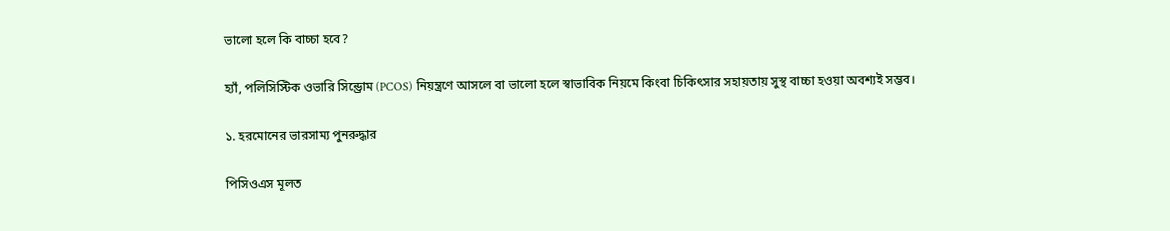ভালো হলে কি বাচ্চা হবে?

হ্যাঁ, পলিসিস্টিক ওভারি সিন্ড্রোম (PCOS) নিয়ন্ত্রণে আসলে বা ভালো হলে স্বাভাবিক নিয়মে কিংবা চিকিৎসার সহায়তায় সুস্থ বাচ্চা হওয়া অবশ্যই সম্ভব।

১. হরমোনের ভারসাম্য পুনরুদ্ধার

পিসিওএস মূলত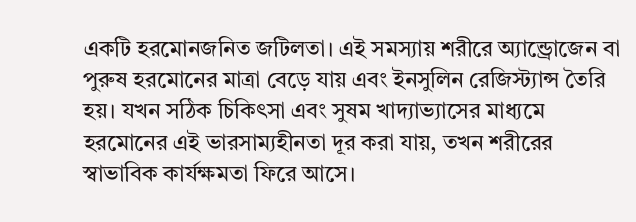একটি হরমোনজনিত জটিলতা। এই সমস্যায় শরীরে অ্যান্ড্রোজেন বা পুরুষ হরমোনের মাত্রা বেড়ে যায় এবং ইনসুলিন রেজিস্ট্যান্স তৈরি হয়। যখন সঠিক চিকিৎসা এবং সুষম খাদ্যাভ্যাসের মাধ্যমে হরমোনের এই ভারসাম্যহীনতা দূর করা যায়, তখন শরীরের স্বাভাবিক কার্যক্ষমতা ফিরে আসে।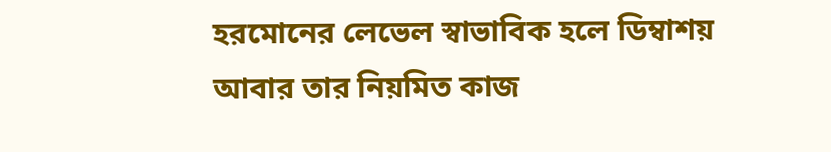হরমোনের লেভেল স্বাভাবিক হলে ডিম্বাশয় আবার তার নিয়মিত কাজ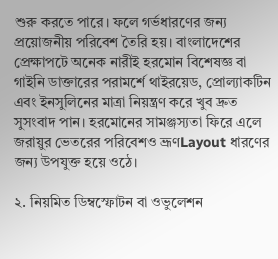শুরু করতে পারে। ফলে গর্ভধারণের জন্য প্রয়োজনীয় পরিবেশ তৈরি হয়। বাংলাদেশের প্রেক্ষাপটে অনেক নারীই হরমোন বিশেষজ্ঞ বা গাইনি ডাক্তারের পরামর্শে থাইরয়েড, প্রোল্যাকটিন এবং ইনসুলিনের মাত্রা নিয়ন্ত্রণ করে খুব দ্রুত সুসংবাদ পান। হরমোনের সামঞ্জস্যতা ফিরে এলে জরায়ুর ভেতরের পরিবেশও ভ্রূণLayout ধারণের জন্য উপযুক্ত হয়ে ওঠে।

২. নিয়মিত ডিম্বস্ফোটন বা ওভুলেশন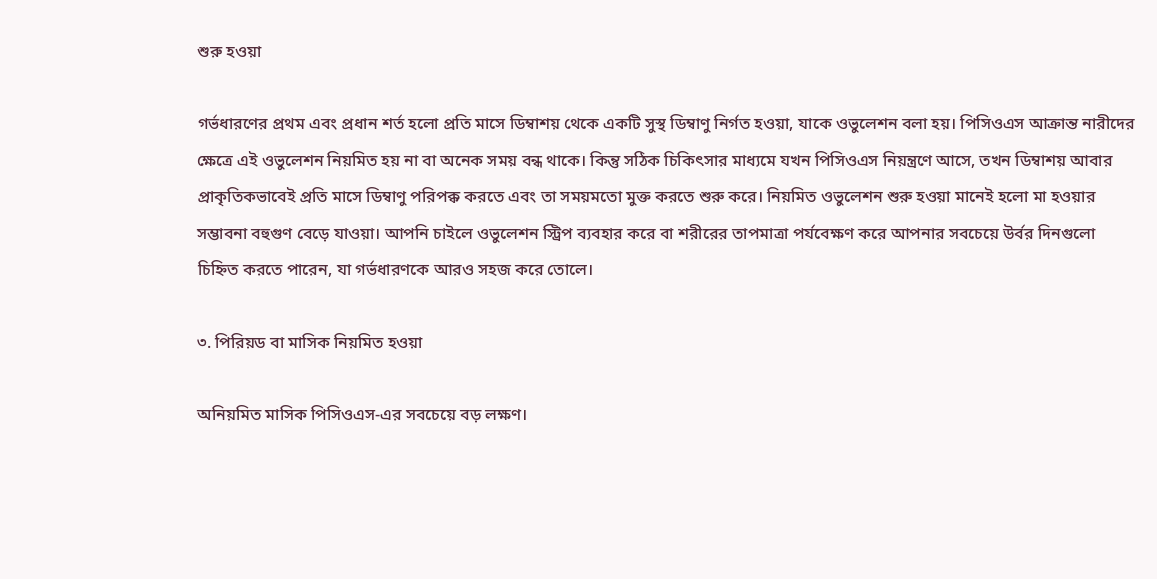শুরু হওয়া

গর্ভধারণের প্রথম এবং প্রধান শর্ত হলো প্রতি মাসে ডিম্বাশয় থেকে একটি সুস্থ ডিম্বাণু নির্গত হওয়া, যাকে ওভুলেশন বলা হয়। পিসিওএস আক্রান্ত নারীদের ক্ষেত্রে এই ওভুলেশন নিয়মিত হয় না বা অনেক সময় বন্ধ থাকে। কিন্তু সঠিক চিকিৎসার মাধ্যমে যখন পিসিওএস নিয়ন্ত্রণে আসে, তখন ডিম্বাশয় আবার প্রাকৃতিকভাবেই প্রতি মাসে ডিম্বাণু পরিপক্ক করতে এবং তা সময়মতো মুক্ত করতে শুরু করে। নিয়মিত ওভুলেশন শুরু হওয়া মানেই হলো মা হওয়ার সম্ভাবনা বহুগুণ বেড়ে যাওয়া। আপনি চাইলে ওভুলেশন স্ট্রিপ ব্যবহার করে বা শরীরের তাপমাত্রা পর্যবেক্ষণ করে আপনার সবচেয়ে উর্বর দিনগুলো চিহ্নিত করতে পারেন, যা গর্ভধারণকে আরও সহজ করে তোলে।

৩. পিরিয়ড বা মাসিক নিয়মিত হওয়া

অনিয়মিত মাসিক পিসিওএস-এর সবচেয়ে বড় লক্ষণ।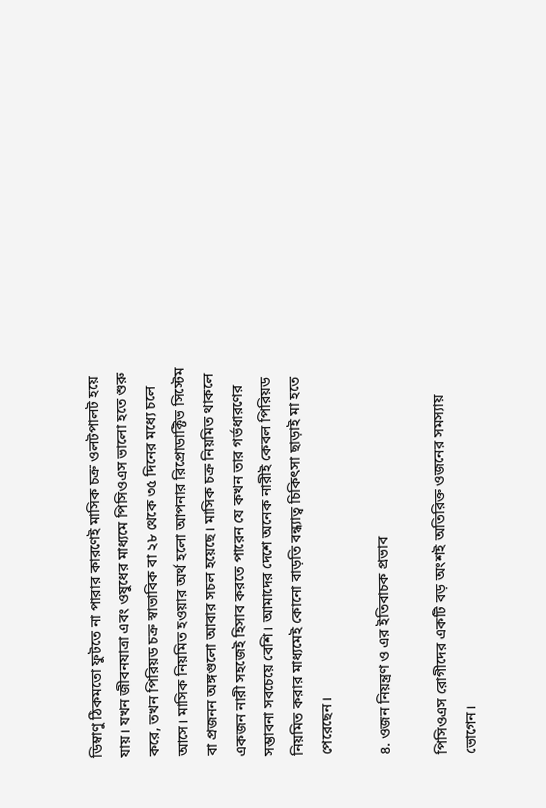ডিম্বাণু ঠিকমতো ফুটতে না পারার কারণেই মাসিক চক্র ওলটপালট হয়ে যায়। যখন জীবনযাত্রা এবং ওষুধের মাধ্যমে পিসিওএস ভালো হতে শুরু করে, তখন পিরিয়ড চক্র স্বাভাবিক বা ২৮ থেকে ৩৫ দিনের মধ্যে চলে আসে। মাসিক নিয়মিত হওয়ার অর্থ হলো আপনার রিপ্রোডাক্টিভ সিস্টেম বা প্রজনন অঙ্গগুলো আবার সচল হয়েছে। মাসিক চক্র নিয়মিত থাকলে একজন নারী সহজেই হিসাব করতে পারেন যে কখন তার গর্ভধারণের সম্ভাবনা সবচেয়ে বেশি। আমাদের দেশে অনেক নারীই কেবল পিরিয়ড নিয়মিত করার মাধ্যমেই কোনো বাড়তি বন্ধ্যাত্ব চিকিৎসা ছাড়াই মা হতে পেরেছেন।

৪. ওজন নিয়ন্ত্রণ ও এর ইতিবাচক প্রভাব

পিসিওএস রোগীদের একটি বড় অংশই অতিরিক্ত ওজনের সমস্যায় ভোগেন।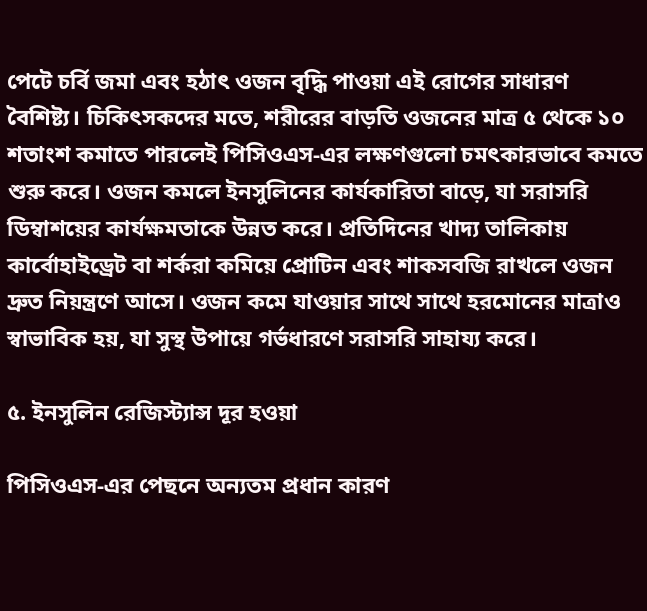পেটে চর্বি জমা এবং হঠাৎ ওজন বৃদ্ধি পাওয়া এই রোগের সাধারণ বৈশিষ্ট্য। চিকিৎসকদের মতে, শরীরের বাড়তি ওজনের মাত্র ৫ থেকে ১০ শতাংশ কমাতে পারলেই পিসিওএস-এর লক্ষণগুলো চমৎকারভাবে কমতে শুরু করে। ওজন কমলে ইনসুলিনের কার্যকারিতা বাড়ে, যা সরাসরি ডিম্বাশয়ের কার্যক্ষমতাকে উন্নত করে। প্রতিদিনের খাদ্য তালিকায় কার্বোহাইড্রেট বা শর্করা কমিয়ে প্রোটিন এবং শাকসবজি রাখলে ওজন দ্রুত নিয়ন্ত্রণে আসে। ওজন কমে যাওয়ার সাথে সাথে হরমোনের মাত্রাও স্বাভাবিক হয়, যা সুস্থ উপায়ে গর্ভধারণে সরাসরি সাহায্য করে।

৫. ইনসুলিন রেজিস্ট্যান্স দূর হওয়া

পিসিওএস-এর পেছনে অন্যতম প্রধান কারণ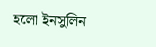হলো ইনসুলিন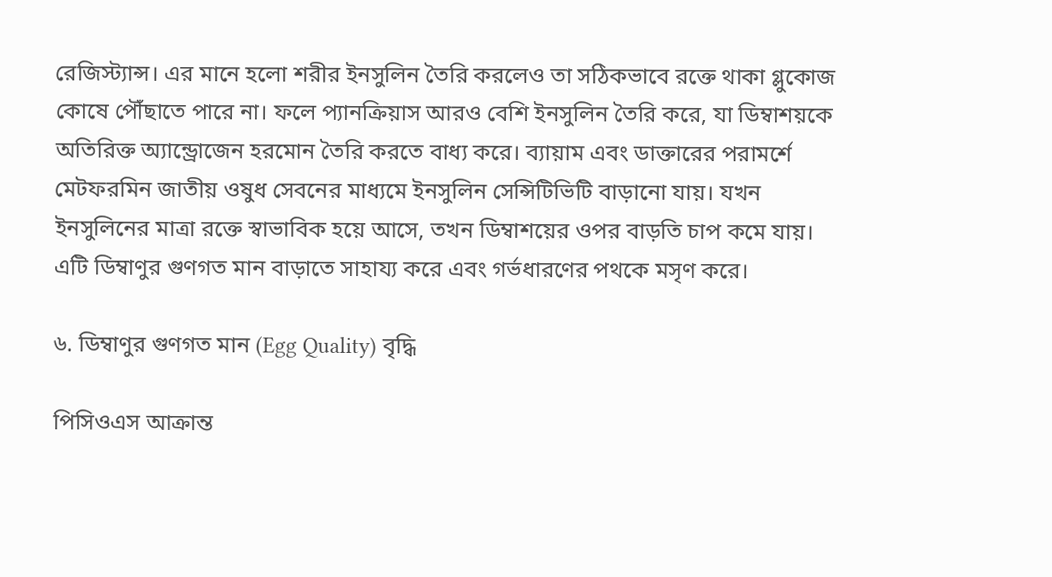রেজিস্ট্যান্স। এর মানে হলো শরীর ইনসুলিন তৈরি করলেও তা সঠিকভাবে রক্তে থাকা গ্লুকোজ কোষে পৌঁছাতে পারে না। ফলে প্যানক্রিয়াস আরও বেশি ইনসুলিন তৈরি করে, যা ডিম্বাশয়কে অতিরিক্ত অ্যান্ড্রোজেন হরমোন তৈরি করতে বাধ্য করে। ব্যায়াম এবং ডাক্তারের পরামর্শে মেটফরমিন জাতীয় ওষুধ সেবনের মাধ্যমে ইনসুলিন সেন্সিটিভিটি বাড়ানো যায়। যখন ইনসুলিনের মাত্রা রক্তে স্বাভাবিক হয়ে আসে, তখন ডিম্বাশয়ের ওপর বাড়তি চাপ কমে যায়। এটি ডিম্বাণুর গুণগত মান বাড়াতে সাহায্য করে এবং গর্ভধারণের পথকে মসৃণ করে।

৬. ডিম্বাণুর গুণগত মান (Egg Quality) বৃদ্ধি

পিসিওএস আক্রান্ত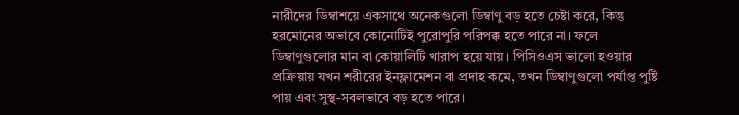নারীদের ডিম্বাশয়ে একসাথে অনেকগুলো ডিম্বাণু বড় হতে চেষ্টা করে, কিন্তু হরমোনের অভাবে কোনোটিই পুরোপুরি পরিপক্ক হতে পারে না। ফলে ডিম্বাণুগুলোর মান বা কোয়ালিটি খারাপ হয়ে যায়। পিসিওএস ভালো হওয়ার প্রক্রিয়ায় যখন শরীরের ইনফ্লামেশন বা প্রদাহ কমে, তখন ডিম্বাণুগুলো পর্যাপ্ত পুষ্টি পায় এবং সুস্থ-সবলভাবে বড় হতে পারে।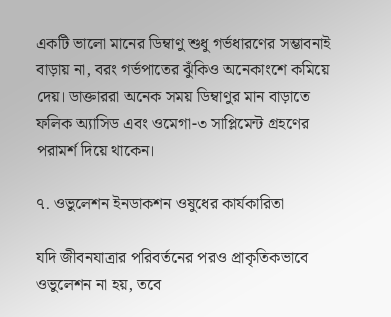একটি ভালো মানের ডিম্বাণু শুধু গর্ভধারণের সম্ভাবনাই বাড়ায় না, বরং গর্ভপাতের ঝুঁকিও অনেকাংশে কমিয়ে দেয়। ডাক্তাররা অনেক সময় ডিম্বাণুর মান বাড়াতে ফলিক অ্যাসিড এবং ওমেগা-৩ সাপ্লিমেন্ট গ্রহণের পরামর্শ দিয়ে থাকেন।

৭. ওভুলেশন ইনডাকশন ওষুধের কার্যকারিতা

যদি জীবনযাত্রার পরিবর্তনের পরও প্রাকৃতিকভাবে ওভুলেশন না হয়, তবে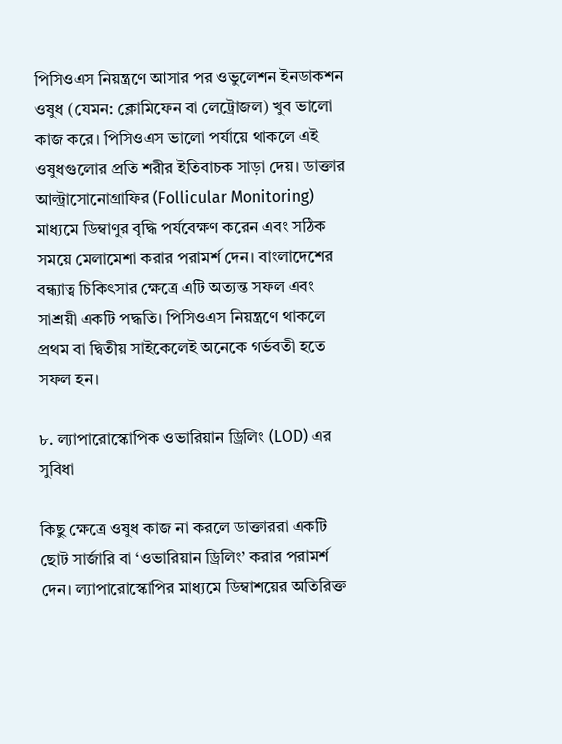পিসিওএস নিয়ন্ত্রণে আসার পর ওভুলেশন ইনডাকশন ওষুধ (যেমন: ক্লোমিফেন বা লেট্রোজল) খুব ভালো কাজ করে। পিসিওএস ভালো পর্যায়ে থাকলে এই ওষুধগুলোর প্রতি শরীর ইতিবাচক সাড়া দেয়। ডাক্তার আল্ট্রাসোনোগ্রাফির (Follicular Monitoring) মাধ্যমে ডিম্বাণুর বৃদ্ধি পর্যবেক্ষণ করেন এবং সঠিক সময়ে মেলামেশা করার পরামর্শ দেন। বাংলাদেশের বন্ধ্যাত্ব চিকিৎসার ক্ষেত্রে এটি অত্যন্ত সফল এবং সাশ্রয়ী একটি পদ্ধতি। পিসিওএস নিয়ন্ত্রণে থাকলে প্রথম বা দ্বিতীয় সাইকেলেই অনেকে গর্ভবতী হতে সফল হন।

৮. ল্যাপারোস্কোপিক ওভারিয়ান ড্রিলিং (LOD) এর সুবিধা

কিছু ক্ষেত্রে ওষুধ কাজ না করলে ডাক্তাররা একটি ছোট সার্জারি বা ‘ওভারিয়ান ড্রিলিং’ করার পরামর্শ দেন। ল্যাপারোস্কোপির মাধ্যমে ডিম্বাশয়ের অতিরিক্ত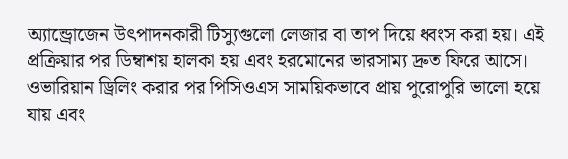অ্যান্ড্রোজেন উৎপাদনকারী টিস্যুগুলো লেজার বা তাপ দিয়ে ধ্বংস করা হয়। এই প্রক্রিয়ার পর ডিম্বাশয় হালকা হয় এবং হরমোনের ভারসাম্য দ্রুত ফিরে আসে। ওভারিয়ান ড্রিলিং করার পর পিসিওএস সাময়িকভাবে প্রায় পুরোপুরি ভালো হয়ে যায় এবং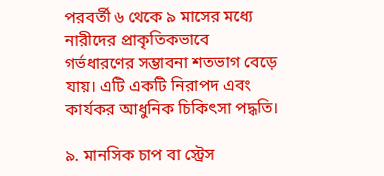পরবর্তী ৬ থেকে ৯ মাসের মধ্যে নারীদের প্রাকৃতিকভাবে গর্ভধারণের সম্ভাবনা শতভাগ বেড়ে যায়। এটি একটি নিরাপদ এবং কার্যকর আধুনিক চিকিৎসা পদ্ধতি।

৯. মানসিক চাপ বা স্ট্রেস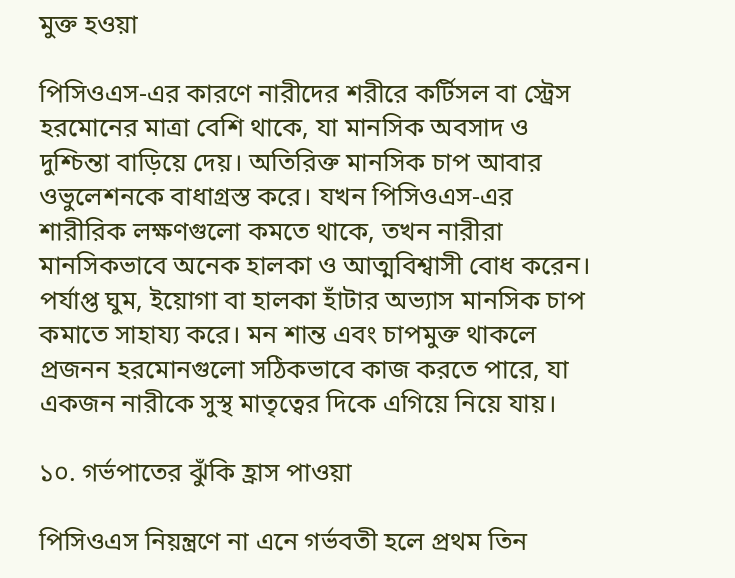মুক্ত হওয়া

পিসিওএস-এর কারণে নারীদের শরীরে কর্টিসল বা স্ট্রেস হরমোনের মাত্রা বেশি থাকে, যা মানসিক অবসাদ ও দুশ্চিন্তা বাড়িয়ে দেয়। অতিরিক্ত মানসিক চাপ আবার ওভুলেশনকে বাধাগ্রস্ত করে। যখন পিসিওএস-এর শারীরিক লক্ষণগুলো কমতে থাকে, তখন নারীরা মানসিকভাবে অনেক হালকা ও আত্মবিশ্বাসী বোধ করেন। পর্যাপ্ত ঘুম, ইয়োগা বা হালকা হাঁটার অভ্যাস মানসিক চাপ কমাতে সাহায্য করে। মন শান্ত এবং চাপমুক্ত থাকলে প্রজনন হরমোনগুলো সঠিকভাবে কাজ করতে পারে, যা একজন নারীকে সুস্থ মাতৃত্বের দিকে এগিয়ে নিয়ে যায়।

১০. গর্ভপাতের ঝুঁকি হ্রাস পাওয়া

পিসিওএস নিয়ন্ত্রণে না এনে গর্ভবতী হলে প্রথম তিন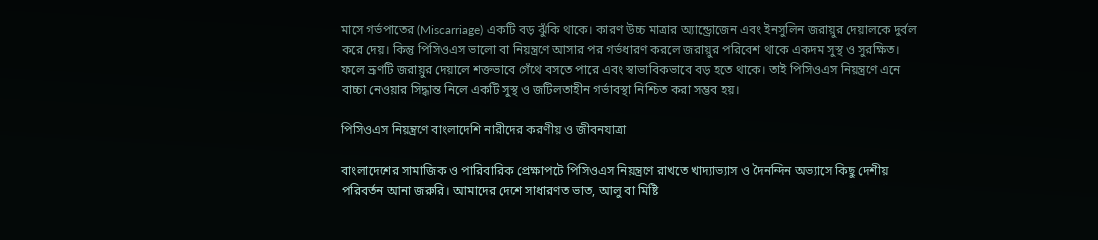মাসে গর্ভপাতের (Miscarriage) একটি বড় ঝুঁকি থাকে। কারণ উচ্চ মাত্রার অ্যান্ড্রোজেন এবং ইনসুলিন জরায়ুর দেয়ালকে দুর্বল করে দেয়। কিন্তু পিসিওএস ভালো বা নিয়ন্ত্রণে আসার পর গর্ভধারণ করলে জরায়ুর পরিবেশ থাকে একদম সুস্থ ও সুরক্ষিত। ফলে ভ্রূণটি জরায়ুর দেয়ালে শক্তভাবে গেঁথে বসতে পারে এবং স্বাভাবিকভাবে বড় হতে থাকে। তাই পিসিওএস নিয়ন্ত্রণে এনে বাচ্চা নেওয়ার সিদ্ধান্ত নিলে একটি সুস্থ ও জটিলতাহীন গর্ভাবস্থা নিশ্চিত করা সম্ভব হয়।

পিসিওএস নিয়ন্ত্রণে বাংলাদেশি নারীদের করণীয় ও জীবনযাত্রা

বাংলাদেশের সামাজিক ও পারিবারিক প্রেক্ষাপটে পিসিওএস নিয়ন্ত্রণে রাখতে খাদ্যাভ্যাস ও দৈনন্দিন অভ্যাসে কিছু দেশীয় পরিবর্তন আনা জরুরি। আমাদের দেশে সাধারণত ভাত, আলু বা মিষ্টি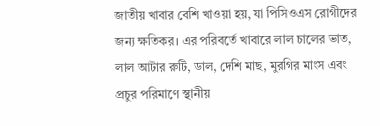জাতীয় খাবার বেশি খাওয়া হয়, যা পিসিওএস রোগীদের জন্য ক্ষতিকর। এর পরিবর্তে খাবারে লাল চালের ভাত, লাল আটার রুটি, ডাল, দেশি মাছ, মুরগির মাংস এবং প্রচুর পরিমাণে স্থানীয়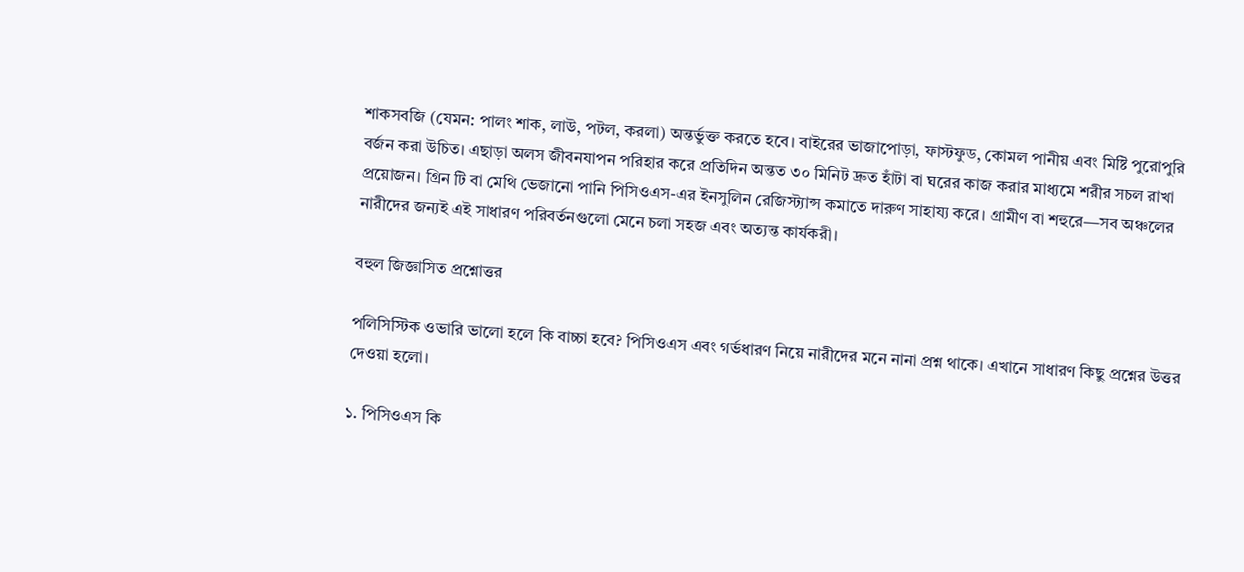শাকসবজি (যেমন: পালং শাক, লাউ, পটল, করলা) অন্তর্ভুক্ত করতে হবে। বাইরের ভাজাপোড়া, ফাস্টফুড, কোমল পানীয় এবং মিষ্টি পুরোপুরি বর্জন করা উচিত। এছাড়া অলস জীবনযাপন পরিহার করে প্রতিদিন অন্তত ৩০ মিনিট দ্রুত হাঁটা বা ঘরের কাজ করার মাধ্যমে শরীর সচল রাখা প্রয়োজন। গ্রিন টি বা মেথি ভেজানো পানি পিসিওএস-এর ইনসুলিন রেজিস্ট্যান্স কমাতে দারুণ সাহায্য করে। গ্রামীণ বা শহুরে—সব অঞ্চলের নারীদের জন্যই এই সাধারণ পরিবর্তনগুলো মেনে চলা সহজ এবং অত্যন্ত কার্যকরী।

বহুল জিজ্ঞাসিত প্রশ্নোত্তর

পলিসিস্টিক ওভারি ভালো হলে কি বাচ্চা হবে? পিসিওএস এবং গর্ভধারণ নিয়ে নারীদের মনে নানা প্রশ্ন থাকে। এখানে সাধারণ কিছু প্রশ্নের উত্তর দেওয়া হলো।

১. পিসিওএস কি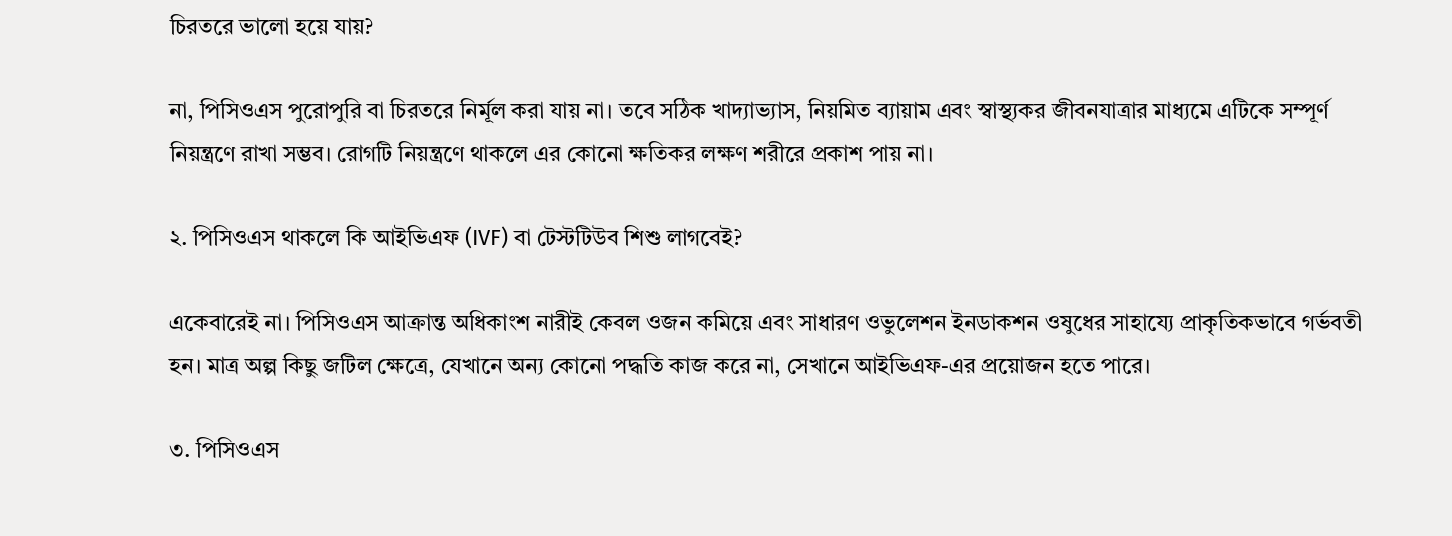চিরতরে ভালো হয়ে যায়?

না, পিসিওএস পুরোপুরি বা চিরতরে নির্মূল করা যায় না। তবে সঠিক খাদ্যাভ্যাস, নিয়মিত ব্যায়াম এবং স্বাস্থ্যকর জীবনযাত্রার মাধ্যমে এটিকে সম্পূর্ণ নিয়ন্ত্রণে রাখা সম্ভব। রোগটি নিয়ন্ত্রণে থাকলে এর কোনো ক্ষতিকর লক্ষণ শরীরে প্রকাশ পায় না।

২. পিসিওএস থাকলে কি আইভিএফ (IVF) বা টেস্টটিউব শিশু লাগবেই?

একেবারেই না। পিসিওএস আক্রান্ত অধিকাংশ নারীই কেবল ওজন কমিয়ে এবং সাধারণ ওভুলেশন ইনডাকশন ওষুধের সাহায্যে প্রাকৃতিকভাবে গর্ভবতী হন। মাত্র অল্প কিছু জটিল ক্ষেত্রে, যেখানে অন্য কোনো পদ্ধতি কাজ করে না, সেখানে আইভিএফ-এর প্রয়োজন হতে পারে।

৩. পিসিওএস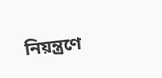নিয়ন্ত্রণে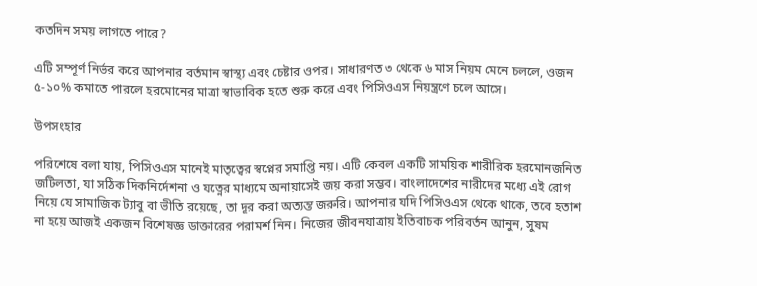কতদিন সময় লাগতে পারে?

এটি সম্পূর্ণ নির্ভর করে আপনার বর্তমান স্বাস্থ্য এবং চেষ্টার ওপর। সাধারণত ৩ থেকে ৬ মাস নিয়ম মেনে চললে, ওজন ৫-১০% কমাতে পারলে হরমোনের মাত্রা স্বাভাবিক হতে শুরু করে এবং পিসিওএস নিয়ন্ত্রণে চলে আসে।

উপসংহার

পরিশেষে বলা যায়, পিসিওএস মানেই মাতৃত্বের স্বপ্নের সমাপ্তি নয়। এটি কেবল একটি সাময়িক শারীরিক হরমোনজনিত জটিলতা, যা সঠিক দিকনির্দেশনা ও যত্নের মাধ্যমে অনায়াসেই জয় করা সম্ভব। বাংলাদেশের নারীদের মধ্যে এই রোগ নিয়ে যে সামাজিক ট্যাবু বা ভীতি রয়েছে, তা দূর করা অত্যন্ত জরুরি। আপনার যদি পিসিওএস থেকে থাকে, তবে হতাশ না হয়ে আজই একজন বিশেষজ্ঞ ডাক্তারের পরামর্শ নিন। নিজের জীবনযাত্রায় ইতিবাচক পরিবর্তন আনুন, সুষম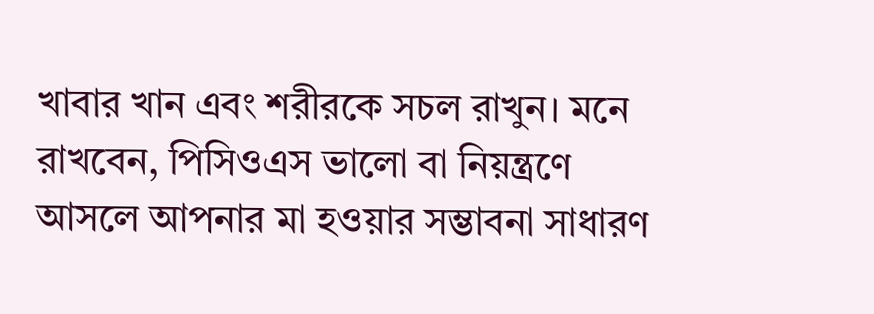খাবার খান এবং শরীরকে সচল রাখুন। মনে রাখবেন, পিসিওএস ভালো বা নিয়ন্ত্রণে আসলে আপনার মা হওয়ার সম্ভাবনা সাধারণ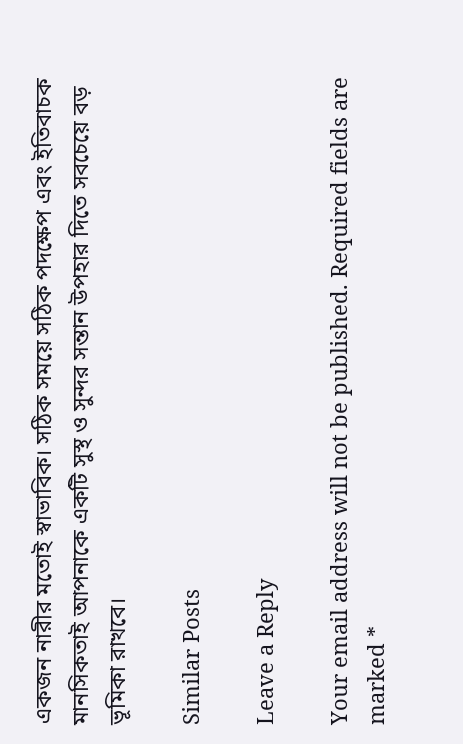একজন নারীর মতোই স্বাভাবিক। সঠিক সময়ে সঠিক পদক্ষেপ এবং ইতিবাচক মানসিকতাই আপনাকে একটি সুস্থ ও সুন্দর সন্তান উপহার দিতে সবচেয়ে বড় ভূমিকা রাখবে।

Similar Posts

Leave a Reply

Your email address will not be published. Required fields are marked *